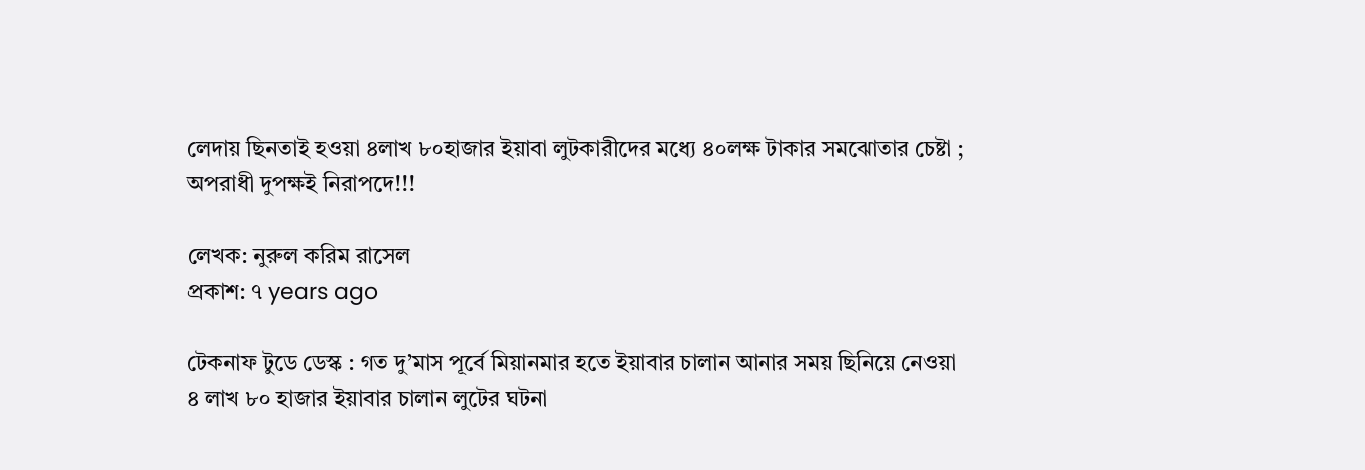লেদায় ছিনতাই হওয়া ৪লাখ ৮০হাজার ইয়াবা লুটকারীদের মধ্যে ৪০লক্ষ টাকার সমঝোতার চেষ্টা ; অপরাধী দুপক্ষই নিরাপদে!!!

লেখক: নুরুল করিম রাসেল
প্রকাশ: ৭ years ago

টেকনাফ টুডে ডেস্ক : গত দু’মাস পূর্বে মিয়ানমার হতে ইয়াবার চালান আনার সময় ছিনিয়ে নেওয়া ৪ লাখ ৮০ হাজার ইয়াবার চালান লুটের ঘটনা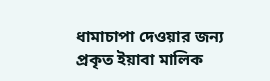ধামাচাপা দেওয়ার জন্য প্রকৃত ইয়াবা মালিক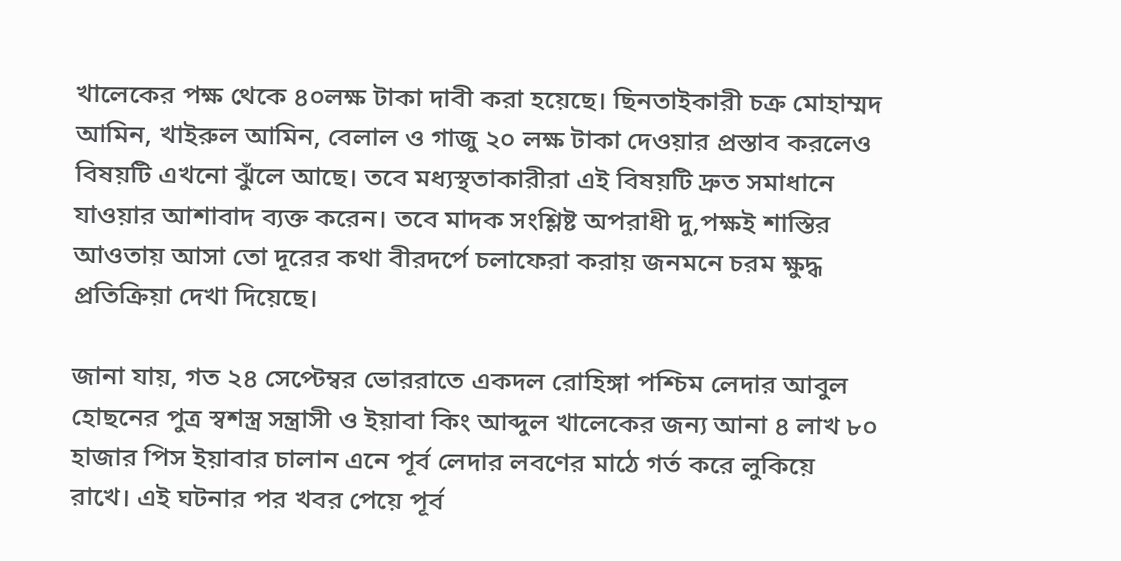খালেকের পক্ষ থেকে ৪০লক্ষ টাকা দাবী করা হয়েছে। ছিনতাইকারী চক্র মোহাম্মদ আমিন, খাইরুল আমিন, বেলাল ও গাজু ২০ লক্ষ টাকা দেওয়ার প্রস্তাব করলেও বিষয়টি এখনো ঝুঁলে আছে। তবে মধ্যস্থতাকারীরা এই বিষয়টি দ্রুত সমাধানে যাওয়ার আশাবাদ ব্যক্ত করেন। তবে মাদক সংশ্লিষ্ট অপরাধী দু,পক্ষই শাস্তির আওতায় আসা তো দূরের কথা বীরদর্পে চলাফেরা করায় জনমনে চরম ক্ষুদ্ধ প্রতিক্রিয়া দেখা দিয়েছে।

জানা যায়, গত ২৪ সেপ্টেম্বর ভোররাতে একদল রোহিঙ্গা পশ্চিম লেদার আবুল হোছনের পুত্র স্বশস্ত্র সন্ত্রাসী ও ইয়াবা কিং আব্দুল খালেকের জন্য আনা ৪ লাখ ৮০ হাজার পিস ইয়াবার চালান এনে পূর্ব লেদার লবণের মাঠে গর্ত করে লুকিয়ে রাখে। এই ঘটনার পর খবর পেয়ে পূর্ব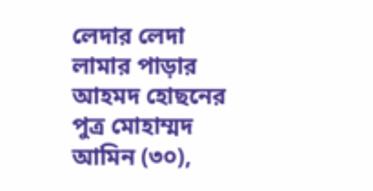লেদার লেদা লামার পাড়ার আহমদ হোছনের পুত্র মোহাম্মদ আমিন (৩০),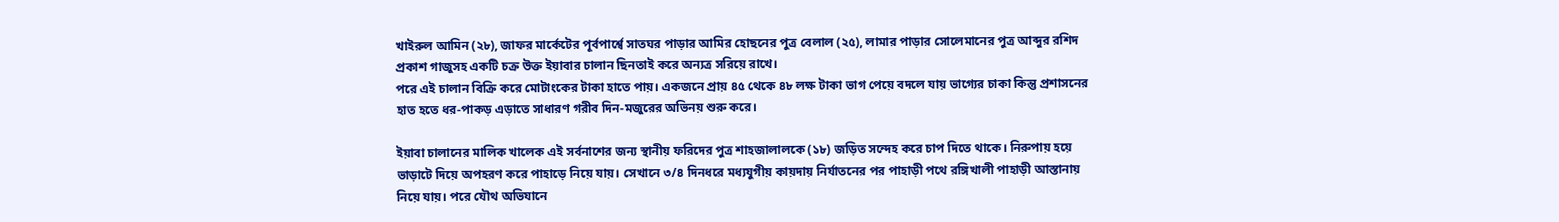খাইরুল আমিন (২৮), জাফর মার্কেটের পূর্বপার্শ্বে সাতঘর পাড়ার আমির হোছনের পুত্র বেলাল (২৫), লামার পাড়ার সোলেমানের পুত্র আব্দুর রশিদ প্রকাশ গাজুসহ একটি চক্র উক্ত ইয়াবার চালান ছিনতাই করে অন্যত্র সরিয়ে রাখে।
পরে এই চালান বিক্রি করে মোটাংকের টাকা হাতে পায়। একজনে প্রায় ৪৫ থেকে ৪৮ লক্ষ টাকা ভাগ পেয়ে বদলে যায় ভাগ্যের চাকা কিন্তু প্রশাসনের হাত হতে ধর-পাকড় এড়াতে সাধারণ গরীব দিন-মজুরের অভিনয় শুরু করে।

ইয়াবা চালানের মালিক খালেক এই সর্বনাশের জন্য স্থানীয় ফরিদের পুত্র শাহজালালকে (১৮) জড়িত সন্দেহ করে চাপ দিতে থাকে। নিরুপায় হয়ে ভাড়াটে দিয়ে অপহরণ করে পাহাড়ে নিয়ে যায়। সেখানে ৩/৪ দিনধরে মধ্যযুগীয় কায়দায় নির্যাতনের পর পাহাড়ী পথে রঙ্গিখালী পাহাড়ী আস্তানায় নিয়ে যায়। পরে যৌথ অভিযানে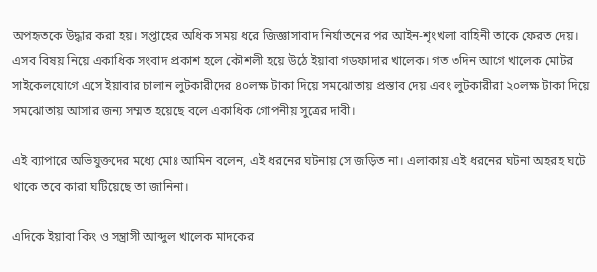অপহৃতকে উদ্ধার করা হয়। সপ্তাহের অধিক সময় ধরে জিজ্ঞাসাবাদ নির্যাতনের পর আইন-শৃংখলা বাহিনী তাকে ফেরত দেয়।
এসব বিষয় নিয়ে একাধিক সংবাদ প্রকাশ হলে কৌশলী হয়ে উঠে ইয়াবা গডফাদার খালেক। গত ৩দিন আগে খালেক মোটর সাইকেলযোগে এসে ইয়াবার চালান লুটকারীদের ৪০লক্ষ টাকা দিয়ে সমঝোতায় প্রস্তাব দেয় এবং লুটকারীরা ২০লক্ষ টাকা দিয়ে সমঝোতায় আসার জন্য সম্মত হয়েছে বলে একাধিক গোপনীয় সুত্রের দাবী।

এই ব্যাপারে অভিযুক্তদের মধ্যে মোঃ আমিন বলেন, এই ধরনের ঘটনায় সে জড়িত না। এলাকায় এই ধরনের ঘটনা অহরহ ঘটে থাকে তবে কারা ঘটিয়েছে তা জানিনা।

এদিকে ইয়াবা কিং ও সন্ত্রাসী আব্দুল খালেক মাদকের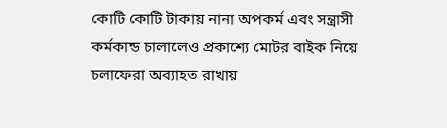কোটি কোটি টাকায় নানা অপকর্ম এবং সন্ত্রাসী কর্মকান্ড চালালেও প্রকাশ্যে মোটর বাইক নিয়ে চলাফেরা অব্যাহত রাখায়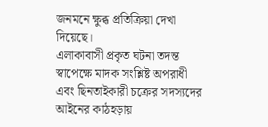জনমনে ক্ষুব্ধ প্রতিক্রিয়া দেখা দিয়েছে।
এলাকাবাসী প্রকৃত ঘটনা তদন্ত স্বাপেক্ষে মাদক সংশ্লিষ্ট অপরাধী এবং ছিনতাইকারী চক্রের সদস্যদের আইনের কাঠহড়ায়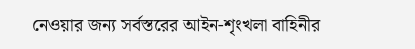নেওয়ার জন্য সর্বস্তরের আইন-শৃংখলা বাহিনীর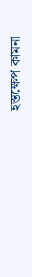হস্তক্ষেপ কামনা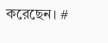করেছেন। #